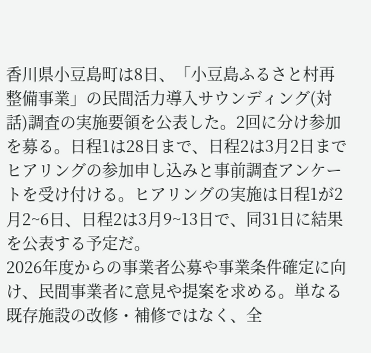香川県小豆島町は8日、「小豆島ふるさと村再整備事業」の民間活力導入サウンディング(対話)調査の実施要領を公表した。2回に分け参加を募る。日程1は28日まで、日程2は3月2日までヒアリングの参加申し込みと事前調査アンケートを受け付ける。ヒアリングの実施は日程1が2月2~6日、日程2は3月9~13日で、同31日に結果を公表する予定だ。
2026年度からの事業者公募や事業条件確定に向け、民間事業者に意見や提案を求める。単なる既存施設の改修・補修ではなく、全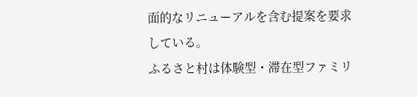面的なリニューアルを含む提案を要求している。
ふるさと村は体験型・滞在型ファミリ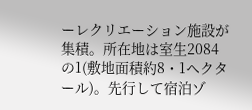ーレクリエーション施設が集積。所在地は室生2084の1(敷地面積約8・1ヘクタール)。先行して宿泊ゾ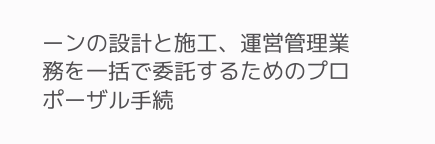ーンの設計と施工、運営管理業務を一括で委託するためのプロポーザル手続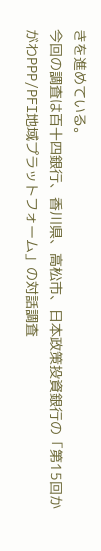きを進めている。
今回の調査は百十四銀行、香川県、高松市、日本政策投資銀行の「第15回かがわPPP/PFI地域プラットフォーム」の対話調査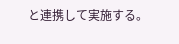と連携して実施する。